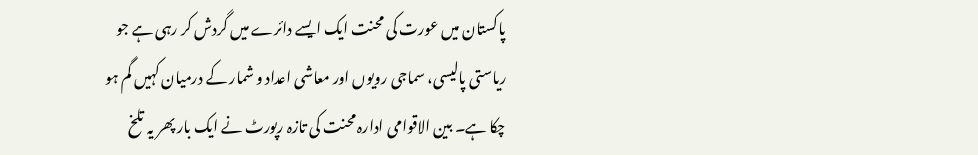پاکستان میں عورت کی محنت ایک ایسے دائرے میں گردش کر رہی ہے جو ریاستی پالیسی، سماجی رویوں اور معاشی اعداد و شمار کے درمیان کہیں گم ہو چکا ہے۔ بین الاقوامی ادارہ محنت کی تازہ رپورٹ نے ایک بار پھر یہ تلخ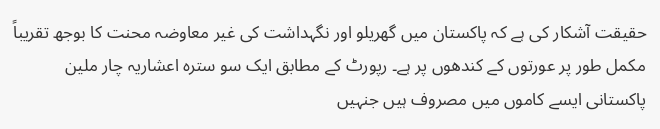حقیقت آشکار کی ہے کہ پاکستان میں گھریلو اور نگہداشت کی غیر معاوضہ محنت کا بوجھ تقریباً مکمل طور پر عورتوں کے کندھوں پر ہے۔ رپورٹ کے مطابق ایک سو سترہ اعشاریہ چار ملین پاکستانی ایسے کاموں میں مصروف ہیں جنہیں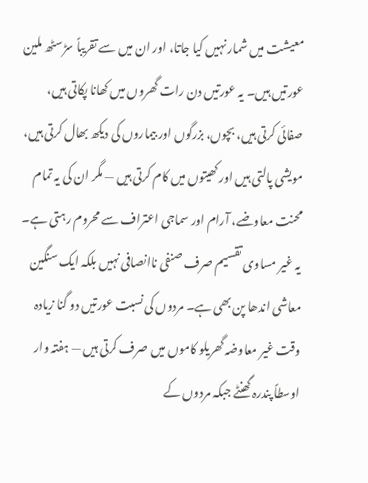معیشت میں شمار نہیں کیا جاتا، اور ان میں سے تقریباً سڑسٹھ ملین عورتیں ہیں۔ یہ عورتیں دن رات گھروں میں کھانا پکاتی ہیں، صفائی کرتی ہیں، بچوں، بزرگوں اور بیماروں کی دیکھ بھال کرتی ہیں، مویشی پالتی ہیں اور کھیتوں میں کام کرتی ہیں — مگر ان کی یہ تمام محنت معاوضے، آرام اور سماجی اعتراف سے محروم رہتی ہے۔
یہ غیر مساوی تقسیم صرف صنفی ناانصافی نہیں بلکہ ایک سنگین معاشی اندھا پن بھی ہے۔ مردوں کی نسبت عورتیں دو گنا زیادہ وقت غیر معاوضہ گھریلو کاموں میں صرف کرتی ہیں — ہفتہ وار اوسطاً پندرہ گھنٹے جبکہ مردوں کے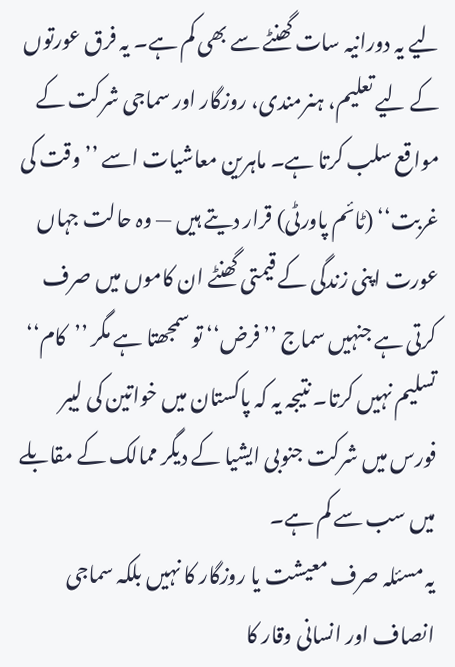لیے یہ دورانیہ سات گھنٹے سے بھی کم ہے۔ یہ فرق عورتوں کے لیے تعلیم، ہنرمندی، روزگار اور سماجی شرکت کے مواقع سلب کرتا ہے۔ ماہرین معاشیات اسے ’’وقت کی غربت‘‘ (ٹائم پاورٹی) قرار دیتے ہیں — وہ حالت جہاں عورت اپنی زندگی کے قیمتی گھنٹے ان کاموں میں صرف کرتی ہے جنہیں سماج ’’فرض‘‘ تو سمجھتا ہے مگر ’’کام‘‘ تسلیم نہیں کرتا۔ نتیجہ یہ کہ پاکستان میں خواتین کی لیبر فورس میں شرکت جنوبی ایشیا کے دیگر ممالک کے مقابلے میں سب سے کم ہے۔
یہ مسئلہ صرف معیشت یا روزگار کا نہیں بلکہ سماجی انصاف اور انسانی وقار کا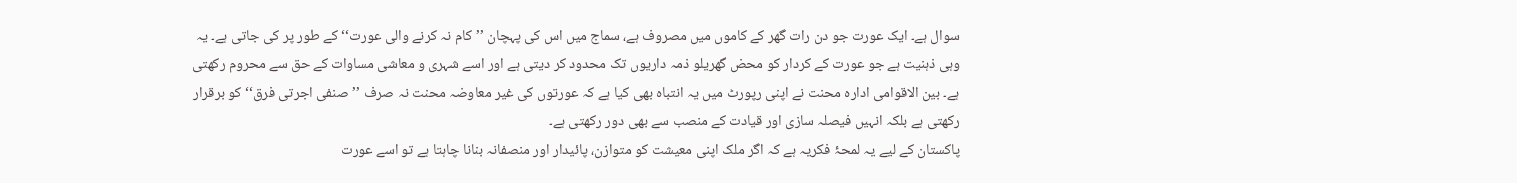سوال ہے۔ ایک عورت جو دن رات گھر کے کاموں میں مصروف ہے، سماج میں اس کی پہچان ’’کام نہ کرنے والی عورت‘‘ کے طور پر کی جاتی ہے۔ یہ وہی ذہنیت ہے جو عورت کے کردار کو محض گھریلو ذمہ داریوں تک محدود کر دیتی ہے اور اسے شہری و معاشی مساوات کے حق سے محروم رکھتی ہے۔ بین الاقوامی ادارہ محنت نے اپنی رپورٹ میں یہ انتباہ بھی کیا ہے کہ عورتوں کی غیر معاوضہ محنت نہ صرف ’’صنفی اجرتی فرق‘‘ کو برقرار رکھتی ہے بلکہ انہیں فیصلہ سازی اور قیادت کے منصب سے بھی دور رکھتی ہے۔
پاکستان کے لیے یہ لمحۂ فکریہ ہے کہ اگر ملک اپنی معیشت کو متوازن، پائیدار اور منصفانہ بنانا چاہتا ہے تو اسے عورت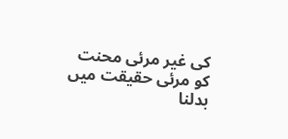کی غیر مرئی محنت کو مرئی حقیقت میں بدلنا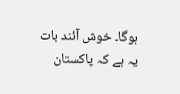ہوگا۔ خوش آئند بات یہ ہے کہ پاکستان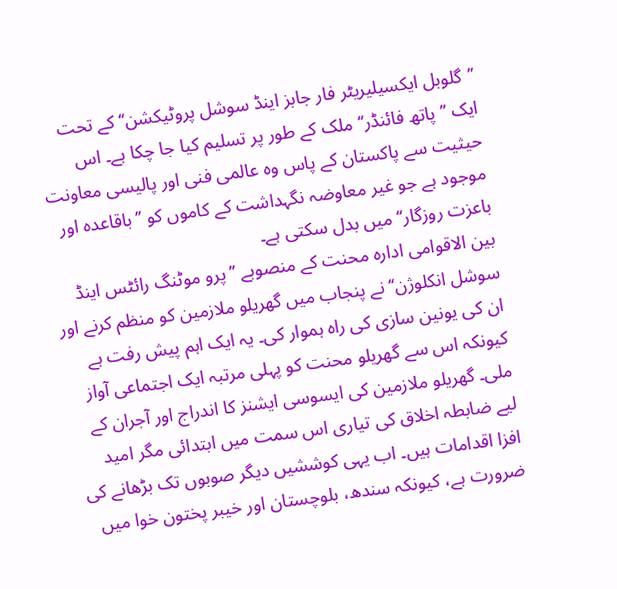’’گلوبل ایکسیلیریٹر فار جابز اینڈ سوشل پروٹیکشن‘‘ کے تحت ایک ’’پاتھ فائنڈر‘‘ ملک کے طور پر تسلیم کیا جا چکا ہے۔ اس حیثیت سے پاکستان کے پاس وہ عالمی فنی اور پالیسی معاونت موجود ہے جو غیر معاوضہ نگہداشت کے کاموں کو ’’باقاعدہ اور باعزت روزگار‘‘ میں بدل سکتی ہے۔
بین الاقوامی ادارہ محنت کے منصوبے ’’پرو موٹنگ رائٹس اینڈ سوشل انکلوژن‘‘ نے پنجاب میں گھریلو ملازمین کو منظم کرنے اور ان کی یونین سازی کی راہ ہموار کی۔ یہ ایک اہم پیش رفت ہے کیونکہ اس سے گھریلو محنت کو پہلی مرتبہ ایک اجتماعی آواز ملی۔ گھریلو ملازمین کی ایسوسی ایشنز کا اندراج اور آجران کے لیے ضابطہ اخلاق کی تیاری اس سمت میں ابتدائی مگر امید افزا اقدامات ہیں۔ اب یہی کوششیں دیگر صوبوں تک بڑھانے کی ضرورت ہے، کیونکہ سندھ، بلوچستان اور خیبر پختون خوا میں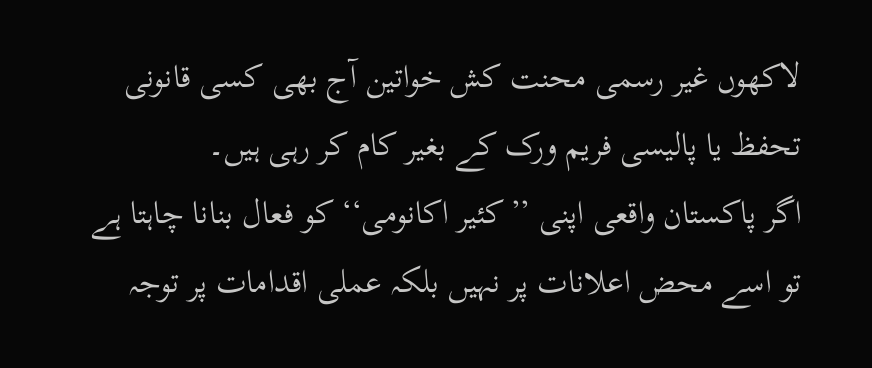لاکھوں غیر رسمی محنت کش خواتین آج بھی کسی قانونی تحفظ یا پالیسی فریم ورک کے بغیر کام کر رہی ہیں۔
اگر پاکستان واقعی اپنی ’’کئیر اکانومی‘‘ کو فعال بنانا چاہتا ہے تو اسے محض اعلانات پر نہیں بلکہ عملی اقدامات پر توجہ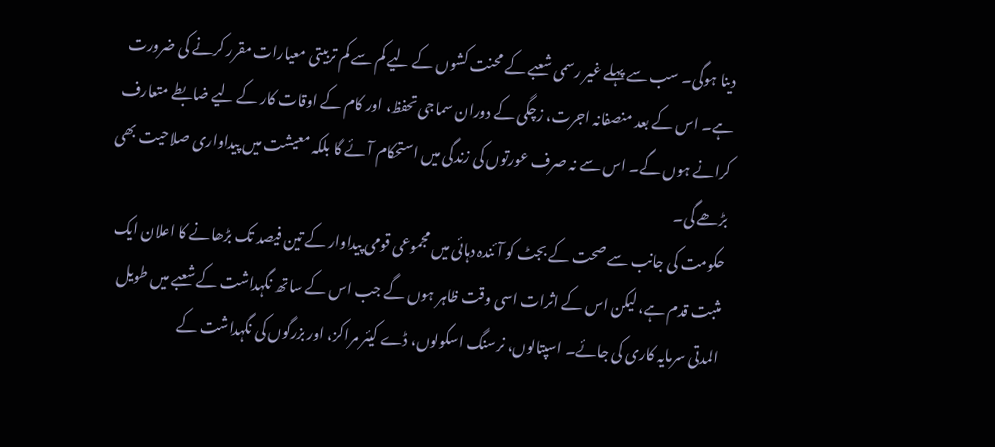دینا ہوگی۔ سب سے پہلے غیر رسمی شعبے کے محنت کشوں کے لیے کم سے کم تربیتی معیارات مقرر کرنے کی ضرورت ہے۔ اس کے بعد منصفانہ اجرت، زچگی کے دوران سماجی تحفظ، اور کام کے اوقات کار کے لیے ضابطے متعارف کرانے ہوں گے۔ اس سے نہ صرف عورتوں کی زندگی میں استحکام آئے گا بلکہ معیشت میں پیداواری صلاحیت بھی بڑھے گی۔
حکومت کی جانب سے صحت کے بجٹ کو آئندہ دہائی میں مجموعی قومی پیداوار کے تین فیصد تک بڑھانے کا اعلان ایک مثبت قدم ہے، لیکن اس کے اثرات اسی وقت ظاہر ہوں گے جب اس کے ساتھ نگہداشت کے شعبے میں طویل المدتی سرمایہ کاری کی جائے۔ اسپتالوں، نرسنگ اسکولوں، ڈے کیئر مراکز، اور بزرگوں کی نگہداشت کے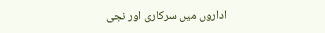اداروں میں سرکاری اور نجی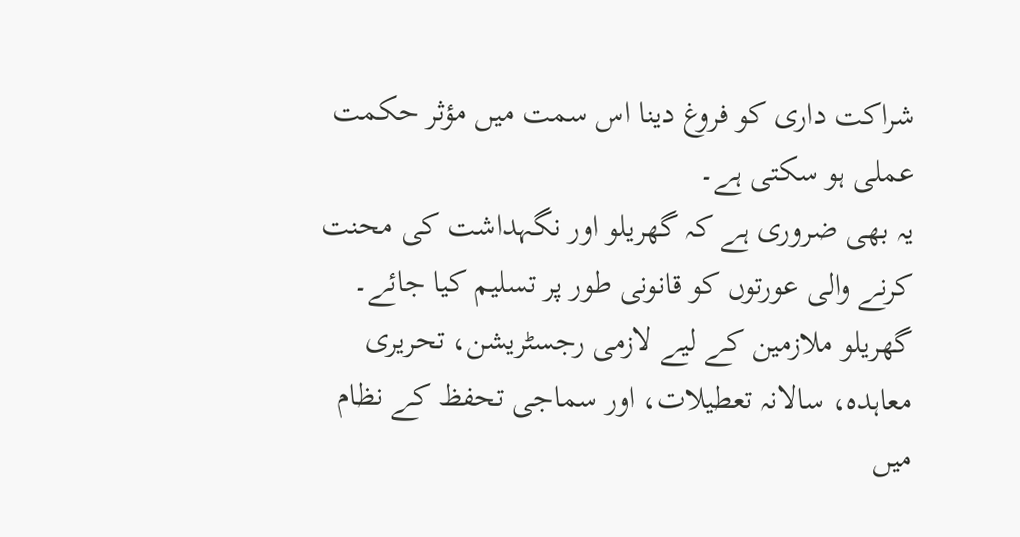شراکت داری کو فروغ دینا اس سمت میں مؤثر حکمت عملی ہو سکتی ہے۔
یہ بھی ضروری ہے کہ گھریلو اور نگہداشت کی محنت کرنے والی عورتوں کو قانونی طور پر تسلیم کیا جائے۔ گھریلو ملازمین کے لیے لازمی رجسٹریشن، تحریری معاہدہ، سالانہ تعطیلات، اور سماجی تحفظ کے نظام میں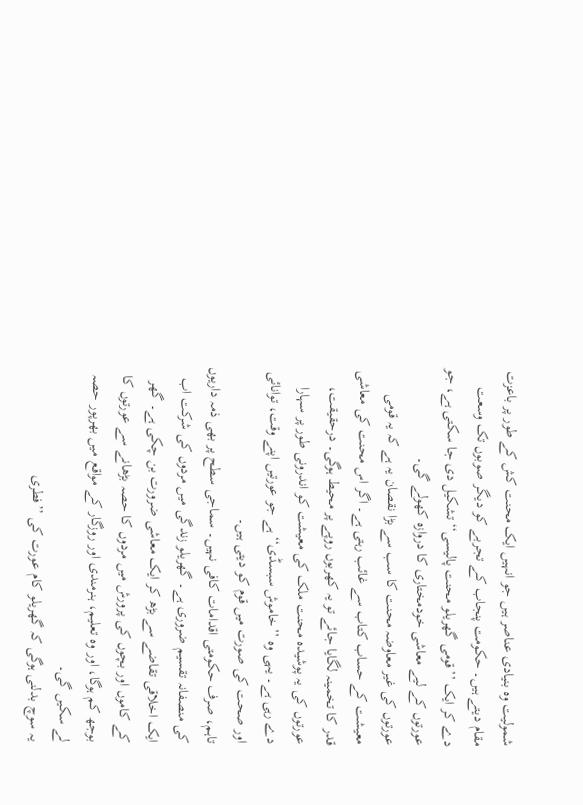شمولیت وہ بنیادی عناصر ہیں جو انہیں ایک محنت کش کے طور پر باعزت مقام دیتے ہیں۔ حکومت پنجاب کے تجربے کو دیگر صوبوں تک وسعت دے کر ایک ’’قومی گھریلو محنت پالیسی‘‘ تشکیل دی جا سکتی ہے، جو عورتوں کے لیے معاشی خودمختاری کا دروازہ کھولے گی۔
عورتوں کی غیر معاوضہ محنت کا سب سے بڑا نقصان یہ ہے کہ یہ قومی معیشت کے حساب کتاب سے غائب رہتی ہے۔ اگر اس محنت کی معاشی قدر کا تخمینہ لگایا جائے تو یہ کھربوں روپے پر محیط ہوگی۔ درحقیقت، عورتوں کی یہ پوشیدہ محنت ملک کی معیشت کو اندرونی طور پر سہارا دے رہی ہے۔ یہی وہ ’’خاموش سبسڈی‘‘ ہے جو عورتیں اپنے وقت، توانائی اور صحت کی صورت میں قوم کو دیتی ہیں۔
تاہم، صرف حکومتی اقدامات کافی نہیں۔ سماجی سطح پر بھی ذمہ داریوں کی منصفانہ تقسیم ضروری ہے۔ گھریلو زندگی میں مردوں کی شرکت اب ایک اخلاقی تقاضے سے بڑھ کر ایک معاشی ضرورت بن چکی ہے۔ گھر کے کاموں اور بچوں کی پرورش میں مردوں کا حصہ بڑھانے سے عورتوں کا بوجھ کم ہوگا، اور وہ تعلیم، ہنرمندی اور روزگار کے مواقع میں بھرپور حصہ لے سکیں گی۔
یہ سوچ بدلنی ہوگی کہ گھریلو کام عورت کی ’’فطری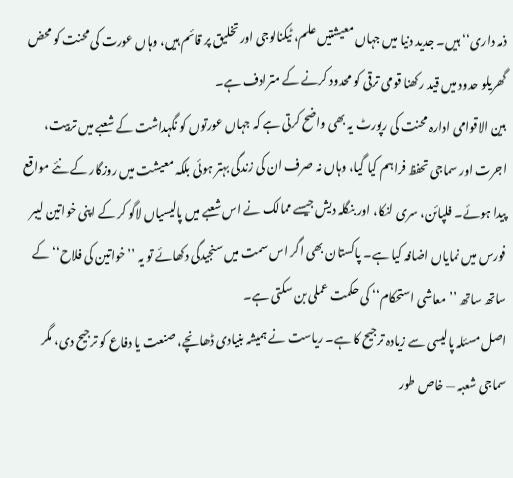ذمہ داری‘‘ ہیں۔ جدید دنیا میں جہاں معیشتیں علم، ٹیکنالوجی اور تخلیق پر قائم ہیں، وہاں عورت کی محنت کو محض گھریلو حدود میں قید رکھنا قومی ترقی کو محدود کرنے کے مترادف ہے۔
بین الاقوامی ادارہ محنت کی رپورٹ یہ بھی واضح کرتی ہے کہ جہاں عورتوں کو نگہداشت کے شعبے میں تربیت، اجرت اور سماجی تحفظ فراہم کیا گیا، وہاں نہ صرف ان کی زندگی بہتر ہوئی بلکہ معیشت میں روزگار کے نئے مواقع پیدا ہوئے۔ فلپائن، سری لنکا، اور بنگلہ دیش جیسے ممالک نے اس شعبے میں پالیسیاں لاگو کر کے اپنی خواتین لیبر فورس میں نمایاں اضافہ کیا ہے۔ پاکستان بھی اگر اس سمت میں سنجیدگی دکھائے تو یہ ’’خواتین کی فلاح‘‘ کے ساتھ ساتھ ’’معاشی استحکام‘‘ کی حکمت عملی بن سکتی ہے۔
اصل مسئلہ پالیسی سے زیادہ ترجیح کا ہے۔ ریاست نے ہمیشہ بنیادی ڈھانچے، صنعت یا دفاع کو ترجیح دی، مگر سماجی شعبہ — خاص طور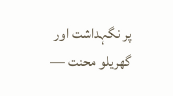پر نگہداشت اور گھریلو محنت —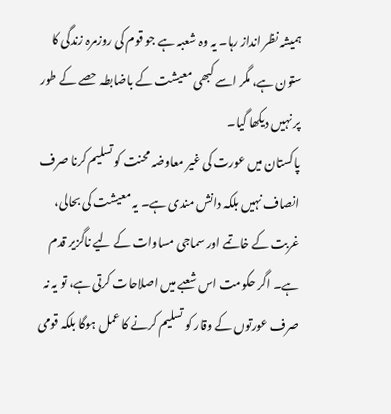ہمیشہ نظر انداز رہا۔ یہ وہ شعبہ ہے جو قوم کی روزمرہ زندگی کا ستون ہے، مگر اسے کبھی معیشت کے باضابطہ حصے کے طور پر نہیں دیکھا گیا۔
پاکستان میں عورت کی غیر معاوضہ محنت کو تسلیم کرنا صرف انصاف نہیں بلکہ دانش مندی ہے۔ یہ معیشت کی بحالی، غربت کے خاتمے اور سماجی مساوات کے لیے ناگزیر قدم ہے۔ اگر حکومت اس شعبے میں اصلاحات کرتی ہے، تو یہ نہ صرف عورتوں کے وقار کو تسلیم کرنے کا عمل ہوگا بلکہ قومی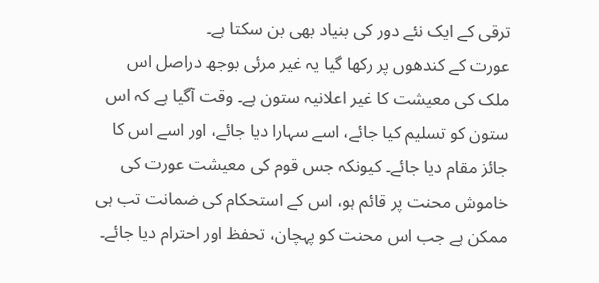ترقی کے ایک نئے دور کی بنیاد بھی بن سکتا ہے۔
عورت کے کندھوں پر رکھا گیا یہ غیر مرئی بوجھ دراصل اس ملک کی معیشت کا غیر اعلانیہ ستون ہے۔ وقت آگیا ہے کہ اس ستون کو تسلیم کیا جائے، اسے سہارا دیا جائے، اور اسے اس کا جائز مقام دیا جائے۔ کیونکہ جس قوم کی معیشت عورت کی خاموش محنت پر قائم ہو، اس کے استحکام کی ضمانت تب ہی ممکن ہے جب اس محنت کو پہچان، تحفظ اور احترام دیا جائے۔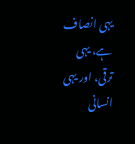یہی انصاف ہے، یہی ترقی، اور یہی انسانی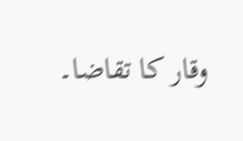وقار کا تقاضا۔